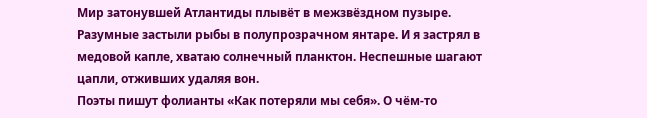Мир затонувшей Атлантиды плывёт в межзвёздном пузыре. Разумные застыли рыбы в полупрозрачном янтаре. И я застрял в медовой капле, хватаю солнечный планктон. Неспешные шагают цапли, отживших удаляя вон.
Поэты пишут фолианты «Как потеряли мы себя». О чём-то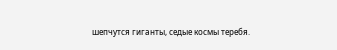шепчутся гиганты, седые космы теребя.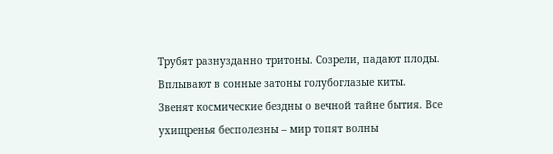Трубят разнузданно тритоны. Созрели, падают плоды. Вплывают в сонные затоны голубоглазые киты.
Звенят космические бездны о вечной тайне бытия. Все ухищренья бесполезны – мир топят волны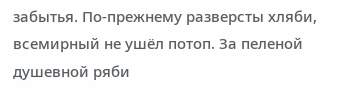забытья. По-прежнему разверсты хляби, всемирный не ушёл потоп. За пеленой душевной ряби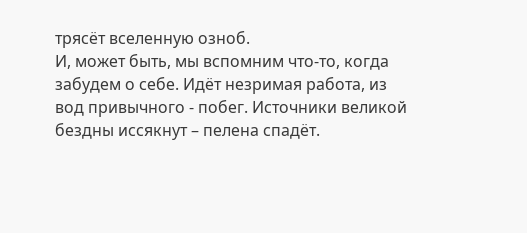трясёт вселенную озноб.
И, может быть, мы вспомним что-то, когда забудем о себе. Идёт незримая работа, из вод привычного - побег. Источники великой бездны иссякнут – пелена спадёт.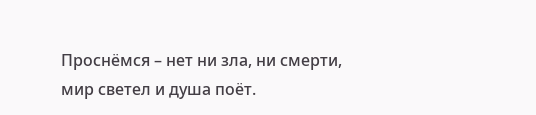Проснёмся – нет ни зла, ни смерти, мир светел и душа поёт.